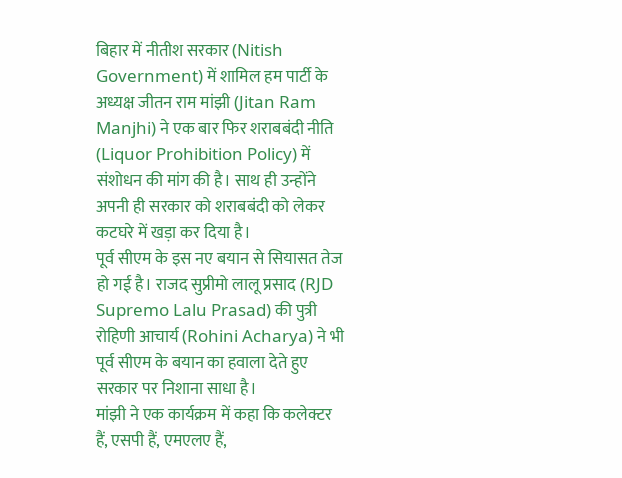बिहार में नीतीश सरकार (Nitish Government) में शामिल हम पार्टी के अध्यक्ष जीतन राम मांझी (Jitan Ram Manjhi) ने एक बार फिर शराबबंदी नीति (Liquor Prohibition Policy) में संशोधन की मांग की है। साथ ही उन्होंने अपनी ही सरकार को शराबबंदी को लेकर कटघरे में खड़ा कर दिया है।
पूर्व सीएम के इस नए बयान से सियासत तेज हो गई है। राजद सुप्रीमो लालू प्रसाद (RJD Supremo Lalu Prasad) की पुत्री रोहिणी आचार्य (Rohini Acharya) ने भी पूर्व सीएम के बयान का हवाला देते हुए सरकार पर निशाना साधा है।
मांझी ने एक कार्यक्रम में कहा कि कलेक्टर हैं, एसपी हैं, एमएलए हैं,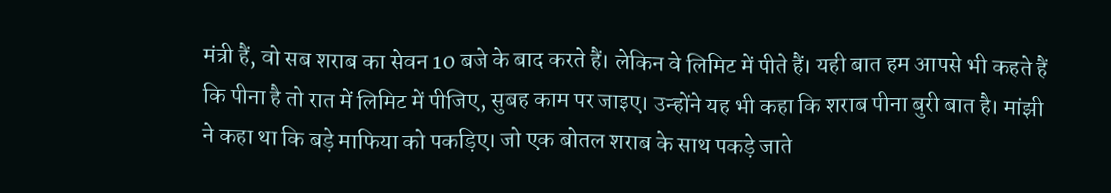मंत्री हैं, वो सब शराब का सेवन 10 बजे के बाद करते हैं। लेकिन वे लिमिट में पीते हैं। यही बात हम आपसे भी कहते हैं कि पीना है तो रात में लिमिट में पीजिए, सुबह काम पर जाइए। उन्होंने यह भी कहा कि शराब पीना बुरी बात है। मांझी ने कहा था कि बड़े माफिया को पकड़िए। जो एक बोतल शराब के साथ पकड़े जाते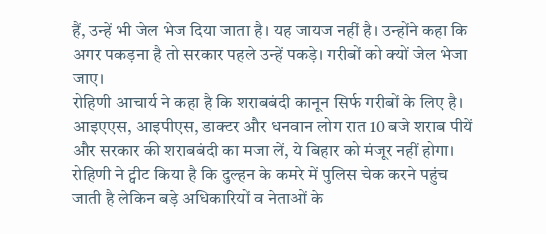हैं, उन्हें भी जेल भेज दिया जाता है। यह जायज नहीं है। उन्होंने कहा कि अगर पकड़ना है तो सरकार पहले उन्हें पकड़े। गरीबों को क्यों जेल भेजा जाए।
रोहिणी आचार्य ने कहा है कि शराबबंदी कानून सिर्फ गरीबों के लिए है। आइएएस, आइपीएस, डाक्टर और धनवान लोग रात 10 बजे शराब पीयें और सरकार की शराबबंदी का मजा लें, ये बिहार को मंजूर नहीं होगा। रोहिणी ने ट्वीट किया है कि दुल्हन के कमरे में पुलिस चेक करने पहुंच जाती है लेकिन बड़े अधिकारियों व नेताओं के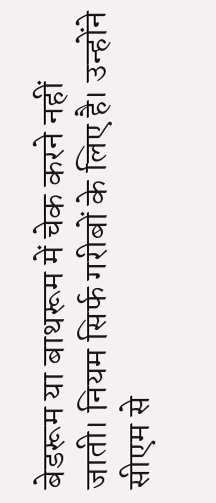बेडरूम या बाथरूम में चेक करने नहीं जाती। नियम सिर्फ गरीबों के लिए है। उन्होंने सीएम से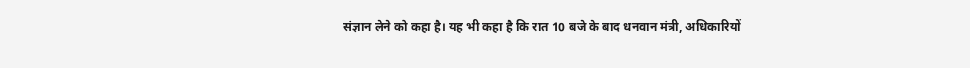संज्ञान लेने को कहा है। यह भी कहा है कि रात 10 बजे के बाद धनवान मंत्री, अधिकारियों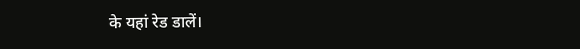के यहां रेड डालें।